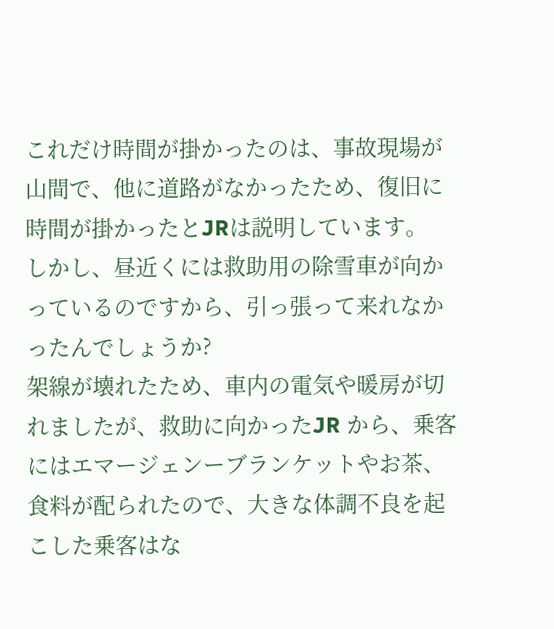これだけ時間が掛かったのは、事故現場が山間で、他に道路がなかったため、復旧に時間が掛かったとJRは説明しています。
しかし、昼近くには救助用の除雪車が向かっているのですから、引っ張って来れなかったんでしょうか?
架線が壊れたため、車内の電気や暖房が切れましたが、救助に向かったJR から、乗客にはエマージェンーブランケットやお茶、食料が配られたので、大きな体調不良を起こした乗客はな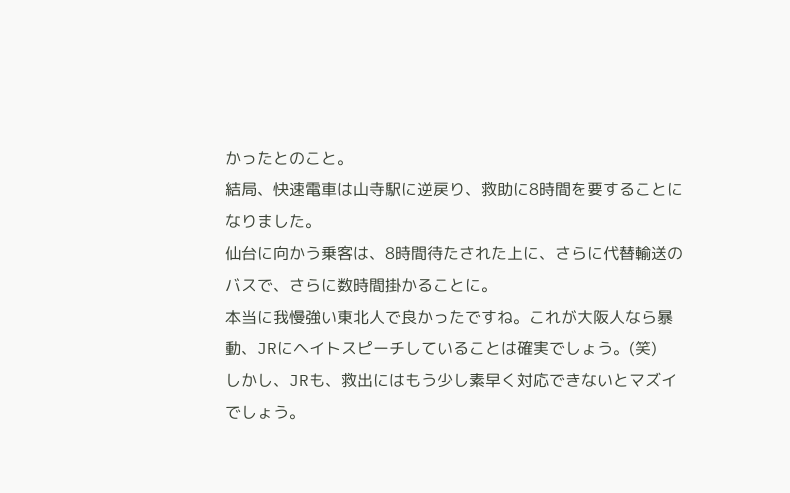かったとのこと。
結局、快速電車は山寺駅に逆戻り、救助に8時間を要することになりました。
仙台に向かう乗客は、8時間待たされた上に、さらに代替輸送のバスで、さらに数時間掛かることに。
本当に我慢強い東北人で良かったですね。これが大阪人なら暴動、JRにヘイトスピーチしていることは確実でしょう。(笑)
しかし、JRも、救出にはもう少し素早く対応できないとマズイでしょう。